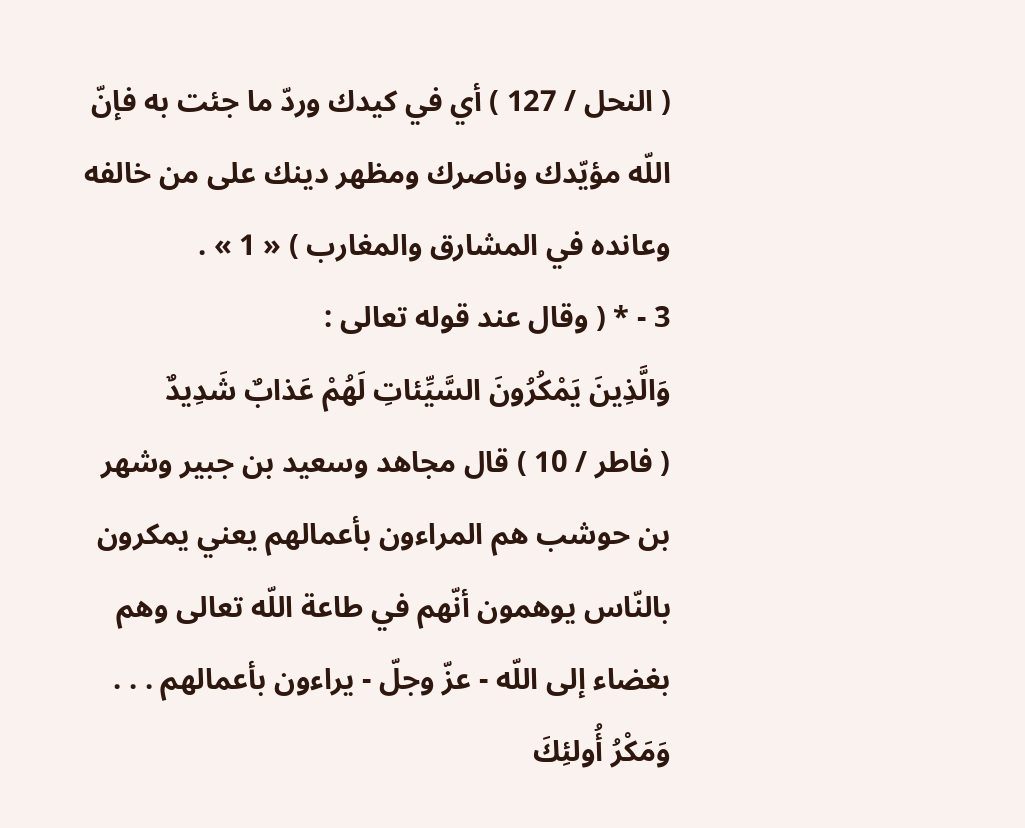( النحل / 127 ) أي في كيدك وردّ ما جئت به فإنّ اللّه مؤيّدك وناصرك ومظهر دينك على من خالفه وعانده في المشارق والمغارب ) « 1 » .
3 - * ( وقال عند قوله تعالى :
وَالَّذِينَ يَمْكُرُونَ السَّيِّئاتِ لَهُمْ عَذابٌ شَدِيدٌ
( فاطر / 10 ) قال مجاهد وسعيد بن جبير وشهر بن حوشب هم المراءون بأعمالهم يعني يمكرون بالنّاس يوهمون أنّهم في طاعة اللّه تعالى وهم بغضاء إلى اللّه - عزّ وجلّ - يراءون بأعمالهم . . .
وَمَكْرُ أُولئِكَ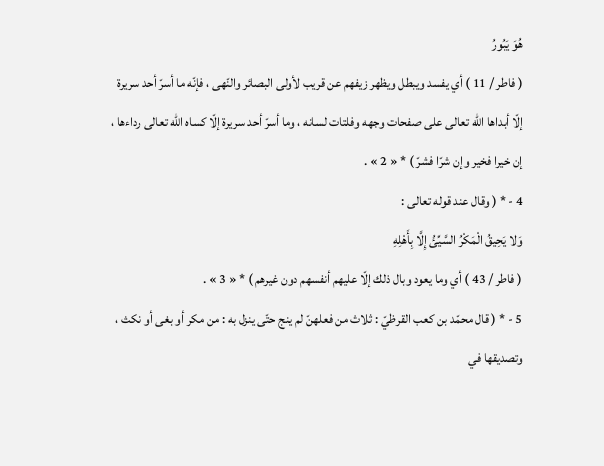هُوَ يَبُورُ
( فاطر / 11 ) أي يفسد ويبطل ويظهر زيفهم عن قريب لأولى البصائر والنّهى ، فإنّه ما أسرّ أحد سريرة إلّا أبداها اللّه تعالى على صفحات وجهه وفلتات لسانه ، وما أسرّ أحد سريرة إلّا كساه اللّه تعالى رداءها ، إن خيرا فخير وإن شرّا فشرّ ) * « 2 » .
4 - * ( وقال عند قوله تعالى :
وَلا يَحِيقُ الْمَكْرُ السَّيِّئُ إِلَّا بِأَهْلِهِ
( فاطر / 43 ) أي وما يعود وبال ذلك إلّا عليهم أنفسهم دون غيرهم ) * « 3 » .
5 - * ( قال محمّد بن كعب القرظيّ : ثلاث من فعلهنّ لم ينج حتّى ينزل به : من مكر أو بغى أو نكث ، وتصديقها في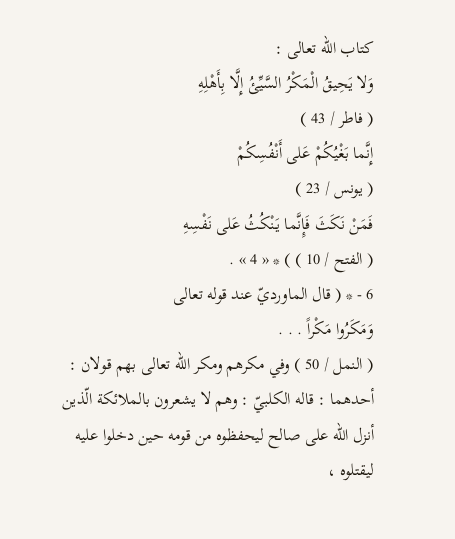كتاب اللّه تعالى :
وَلا يَحِيقُ الْمَكْرُ السَّيِّئُ إِلَّا بِأَهْلِهِ
( فاطر / 43 )
إِنَّما بَغْيُكُمْ عَلى أَنْفُسِكُمْ
( يونس / 23 )
فَمَنْ نَكَثَ فَإِنَّما يَنْكُثُ عَلى نَفْسِهِ
( الفتح / 10 ) ) * « 4 » .
6 - * ( قال الماورديّ عند قوله تعالى
وَمَكَرُوا مَكْراً . . .
( النمل / 50 ) وفي مكرهم ومكر اللّه تعالى بهم قولان : أحدهما : قاله الكلبيّ : وهم لا يشعرون بالملائكة الّذين أنزل اللّه على صالح ليحفظوه من قومه حين دخلوا عليه ليقتلوه ،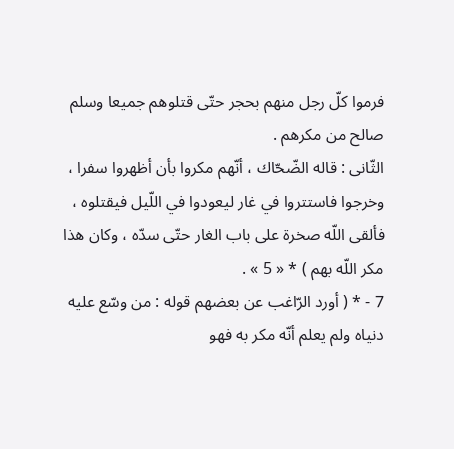فرموا كلّ رجل منهم بحجر حتّى قتلوهم جميعا وسلم صالح من مكرهم .
الثّانى : قاله الضّحّاك ، أنّهم مكروا بأن أظهروا سفرا ، وخرجوا فاستتروا في غار ليعودوا في اللّيل فيقتلوه ، فألقى اللّه صخرة على باب الغار حتّى سدّه ، وكان هذا مكر اللّه بهم ) * « 5 » .
7 - * ( أورد الرّاغب عن بعضهم قوله : من وسّع عليه دنياه ولم يعلم أنّه مكر به فهو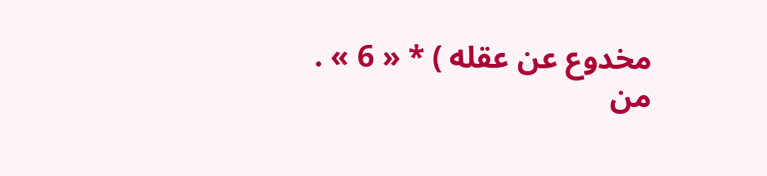مخدوع عن عقله ) * « 6 » .
من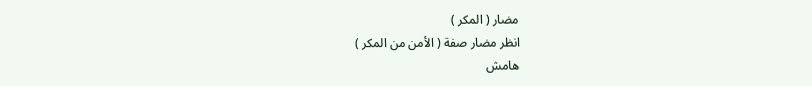مضار ( المكر )
انظر مضار صفة ( الأمن من المكر )
هامش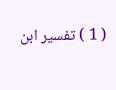( 1 ) تفسير ابن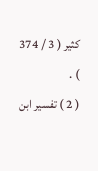كثير ( 3 / 374 ) .
( 2 ) تفسير ابن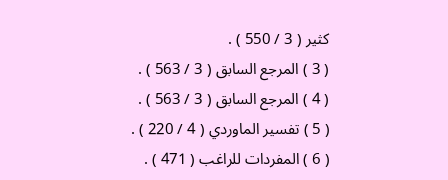كثير ( 3 / 550 ) .
( 3 ) المرجع السابق ( 3 / 563 ) .
( 4 ) المرجع السابق ( 3 / 563 ) .
( 5 ) تفسير الماوردي ( 4 / 220 ) .
( 6 ) المفردات للراغب ( 471 ) .